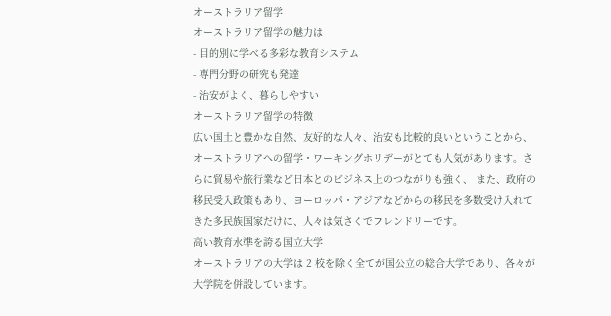オーストラリア留学
オーストラリア留学の魅力は
- 目的別に学べる多彩な教育システム
- 専門分野の研究も発達
- 治安がよく、暮らしやすい
オーストラリア留学の特徴
広い国土と豊かな自然、友好的な人々、治安も比較的良いということから、 オーストラリアへの留学・ワーキングホリデーがとても人気があります。さらに貿易や旅行業など日本とのビジネス上のつながりも強く、 また、政府の移民受入政策もあり、ヨーロッパ・アジアなどからの移民を多数受け入れてきた多民族国家だけに、人々は気さくでフレンドリーです。
高い教育水準を誇る国立大学
オーストラリアの大学は 2 校を除く全てが国公立の総合大学であり、各々が大学院を併設しています。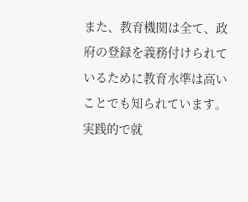また、教育機関は全て、政府の登録を義務付けられているために教育水準は高いことでも知られています。
実践的で就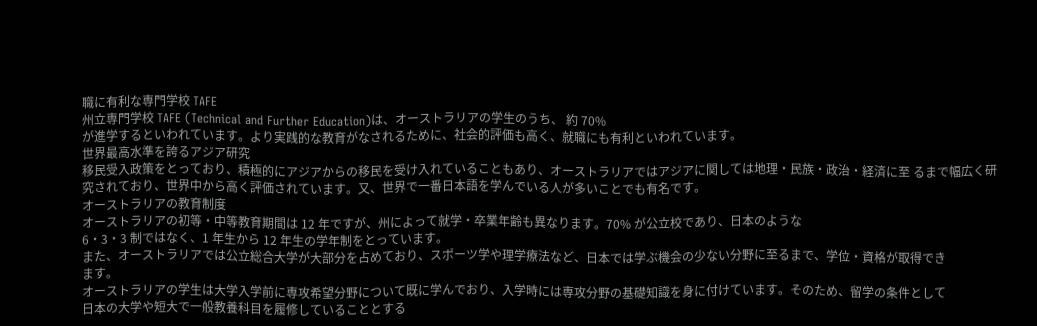職に有利な専門学校 TAFE
州立専門学校 TAFE (Technical and Further Education)は、オーストラリアの学生のうち、 約 70%
が進学するといわれています。より実践的な教育がなされるために、社会的評価も高く、就職にも有利といわれています。
世界最高水準を誇るアジア研究
移民受入政策をとっており、積極的にアジアからの移民を受け入れていることもあり、オーストラリアではアジアに関しては地理・民族・政治・経済に至 るまで幅広く研究されており、世界中から高く評価されています。又、世界で一番日本語を学んでいる人が多いことでも有名です。
オーストラリアの教育制度
オーストラリアの初等・中等教育期間は 12 年ですが、州によって就学・卒業年齢も異なります。70% が公立校であり、日本のような
6・3・3 制ではなく、1 年生から 12 年生の学年制をとっています。
また、オーストラリアでは公立総合大学が大部分を占めており、スポーツ学や理学療法など、日本では学ぶ機会の少ない分野に至るまで、学位・資格が取得でき
ます。
オーストラリアの学生は大学入学前に専攻希望分野について既に学んでおり、入学時には専攻分野の基礎知識を身に付けています。そのため、留学の条件として
日本の大学や短大で一般教養科目を履修していることとする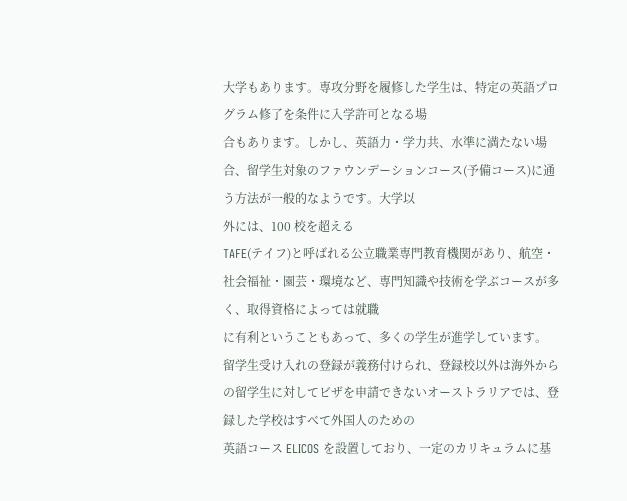大学もあります。専攻分野を履修した学生は、特定の英語プログラム修了を条件に入学許可となる場
合もあります。しかし、英語力・学力共、水準に満たない場合、留学生対象のファウンデーションコース(予備コース)に通う方法が一般的なようです。大学以
外には、100 校を超える
TAFE(テイフ)と呼ばれる公立職業専門教育機関があり、航空・社会福祉・園芸・環境など、専門知識や技術を学ぶコースが多く、取得資格によっては就職
に有利ということもあって、多くの学生が進学しています。
留学生受け入れの登録が義務付けられ、登録校以外は海外からの留学生に対してビザを申請できないオーストラリアでは、登録した学校はすべて外国人のための
英語コース ELICOS を設置しており、一定のカリキュラムに基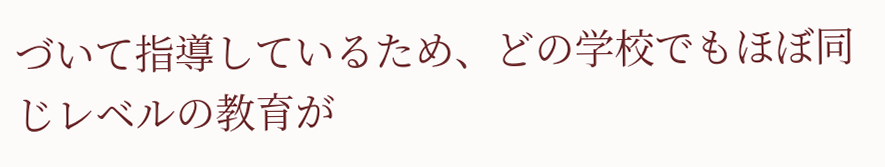づいて指導しているため、どの学校でもほぼ同じレベルの教育が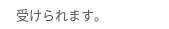受けられます。